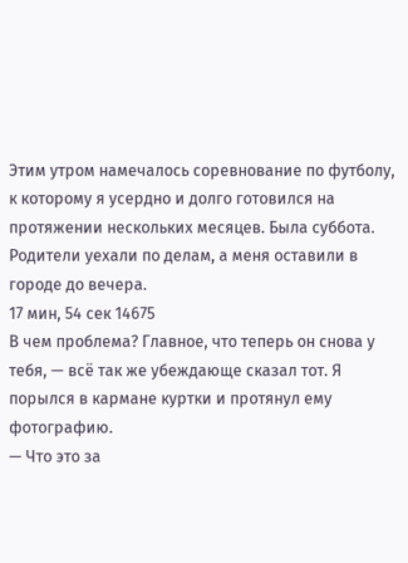Этим утром намечалось соревнование по футболу, к которому я усердно и долго готовился на протяжении нескольких месяцев. Была суббота. Родители уехали по делам, а меня оставили в городе до вечера.
17 мин, 54 сек 14675
В чем проблема? Главное, что теперь он снова у тебя, — всё так же убеждающе сказал тот. Я порылся в кармане куртки и протянул ему фотографию.
— Что это за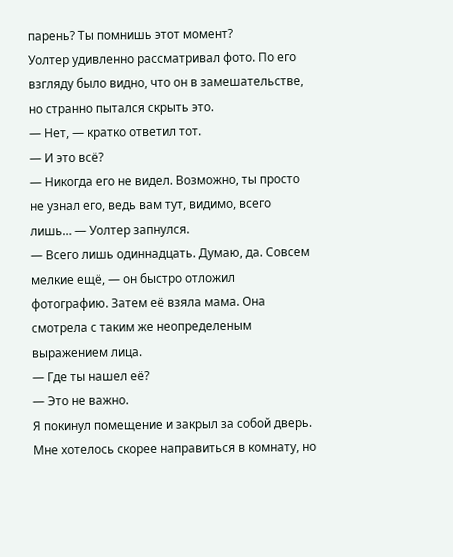парень? Ты помнишь этот момент?
Уолтер удивленно рассматривал фото. По его взгляду было видно, что он в замешательстве, но странно пытался скрыть это.
— Нет, — кратко ответил тот.
— И это всё?
— Никогда его не видел. Возможно, ты просто не узнал его, ведь вам тут, видимо, всего лишь… — Уолтер запнулся.
— Всего лишь одиннадцать. Думаю, да. Совсем мелкие ещё, — он быстро отложил фотографию. Затем её взяла мама. Она смотрела с таким же неопределеным выражением лица.
— Где ты нашел её?
— Это не важно.
Я покинул помещение и закрыл за собой дверь. Мне хотелось скорее направиться в комнату, но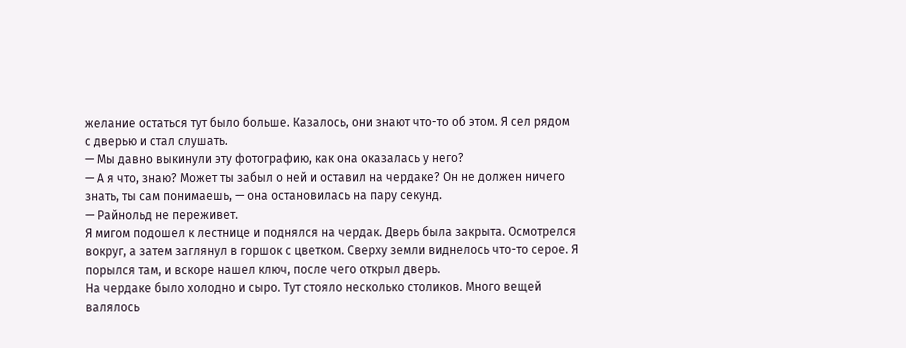желание остаться тут было больше. Казалось, они знают что-то об этом. Я сел рядом с дверью и стал слушать.
— Мы давно выкинули эту фотографию, как она оказалась у него?
— А я что, знаю? Может ты забыл о ней и оставил на чердаке? Он не должен ничего знать, ты сам понимаешь, — она остановилась на пару секунд.
— Райнольд не переживет.
Я мигом подошел к лестнице и поднялся на чердак. Дверь была закрыта. Осмотрелся вокруг, а затем заглянул в горшок с цветком. Сверху земли виднелось что-то серое. Я порылся там, и вскоре нашел ключ, после чего открыл дверь.
На чердаке было холодно и сыро. Тут стояло несколько столиков. Много вещей валялось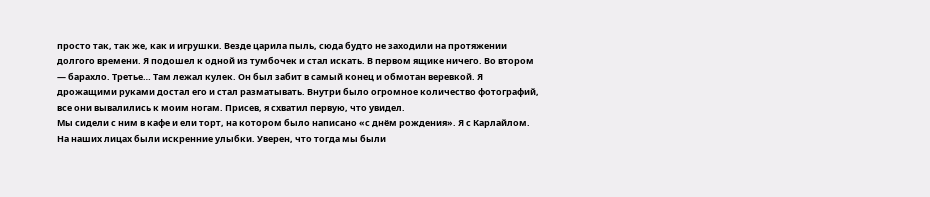просто так, так же, как и игрушки. Везде царила пыль, сюда будто не заходили на протяжении долгого времени. Я подошел к одной из тумбочек и стал искать. В первом ящике ничего. Во втором — барахло. Третье… Там лежал кулек. Он был забит в самый конец и обмотан веревкой. Я дрожащими руками достал его и стал разматывать. Внутри было огромное количество фотографий, все они вывалились к моим ногам. Присев, я схватил первую, что увидел.
Мы сидели с ним в кафе и ели торт, на котором было написано «с днём рождения». Я с Карлайлом. На наших лицах были искренние улыбки. Уверен, что тогда мы были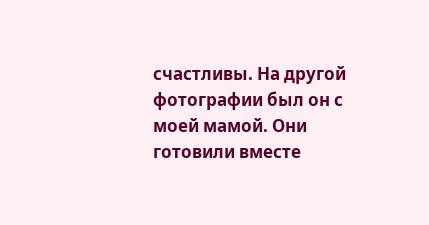счастливы. На другой фотографии был он с моей мамой. Они готовили вместе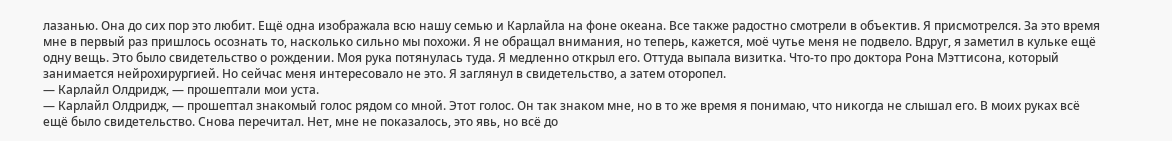лазанью. Она до сих пор это любит. Ещё одна изображала всю нашу семью и Карлайла на фоне океана. Все также радостно смотрели в объектив. Я присмотрелся. За это время мне в первый раз пришлось осознать то, насколько сильно мы похожи. Я не обращал внимания, но теперь, кажется, моё чутье меня не подвело. Вдруг, я заметил в кульке ещё одну вещь. Это было свидетельство о рождении. Моя рука потянулась туда. Я медленно открыл его. Оттуда выпала визитка. Что-то про доктора Рона Мэттисона, который занимается нейрохирургией. Но сейчас меня интересовало не это. Я заглянул в свидетельство, а затем оторопел.
— Карлайл Олдридж, — прошептали мои уста.
— Карлайл Олдридж, — прошептал знакомый голос рядом со мной. Этот голос. Он так знаком мне, но в то же время я понимаю, что никогда не слышал его. В моих руках всё ещё было свидетельство. Снова перечитал. Нет, мне не показалось, это явь, но всё до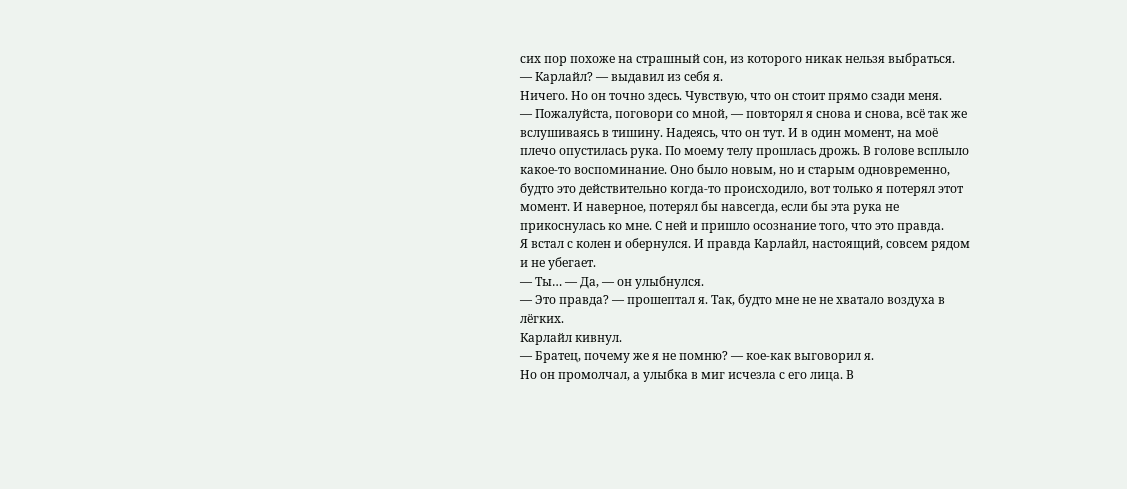сих пор похоже на страшный сон, из которого никак нельзя выбраться.
— Карлайл? — выдавил из себя я.
Ничего. Но он точно здесь. Чувствую, что он стоит прямо сзади меня.
— Пожалуйста, поговори со мной, — повторял я снова и снова, всё так же вслушиваясь в тишину. Надеясь, что он тут. И в один момент, на моё плечо опустилась рука. По моему телу прошлась дрожь. В голове всплыло какое-то воспоминание. Оно было новым, но и старым одновременно, будто это действительно когда-то происходило, вот только я потерял этот момент. И наверное, потерял бы навсегда, если бы эта рука не прикоснулась ко мне. С ней и пришло осознание того, что это правда.
Я встал с колен и обернулся. И правда Карлайл, настоящий, совсем рядом и не убегает.
— Ты… — Да, — он улыбнулся.
— Это правда? — прошептал я. Так, будто мне не не хватало воздуха в лёгких.
Карлайл кивнул.
— Братец, почему же я не помню? — кое-как выговорил я.
Но он промолчал, а улыбка в миг исчезла с его лица. В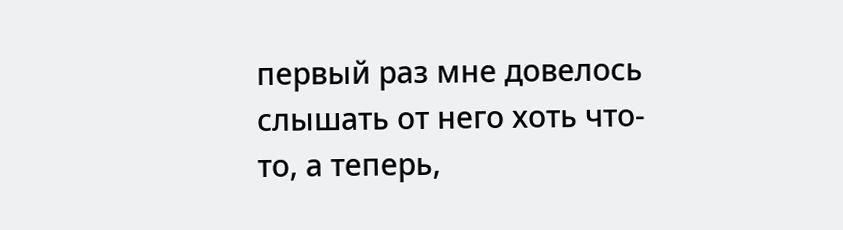первый раз мне довелось слышать от него хоть что-то, а теперь,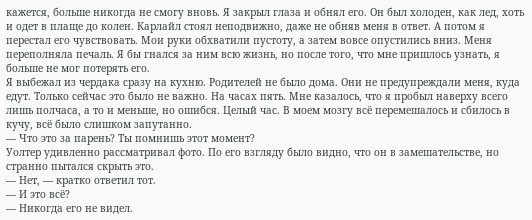кажется, больше никогда не смогу вновь. Я закрыл глаза и обнял его. Он был холоден, как лед, хоть и одет в плаще до колен. Карлайл стоял неподвижно, даже не обняв меня в ответ. А потом я перестал его чувствовать. Мои руки обхватили пустоту, а затем вовсе опустились вниз. Меня переполняла печаль. Я бы гнался за ним всю жизнь, но после того, что мне пришлось узнать, я больше не мог потерять его.
Я выбежал из чердака сразу на кухню. Родителей не было дома. Они не предупреждали меня, куда едут. Только сейчас это было не важно. На часах пять. Мне казалось, что я пробыл наверху всего лишь полчаса, а то и меньше, но ошибся. Целый час. В моем мозгу всё перемешалось и сбилось в кучу, всё было слишком запутанно.
— Что это за парень? Ты помнишь этот момент?
Уолтер удивленно рассматривал фото. По его взгляду было видно, что он в замешательстве, но странно пытался скрыть это.
— Нет, — кратко ответил тот.
— И это всё?
— Никогда его не видел.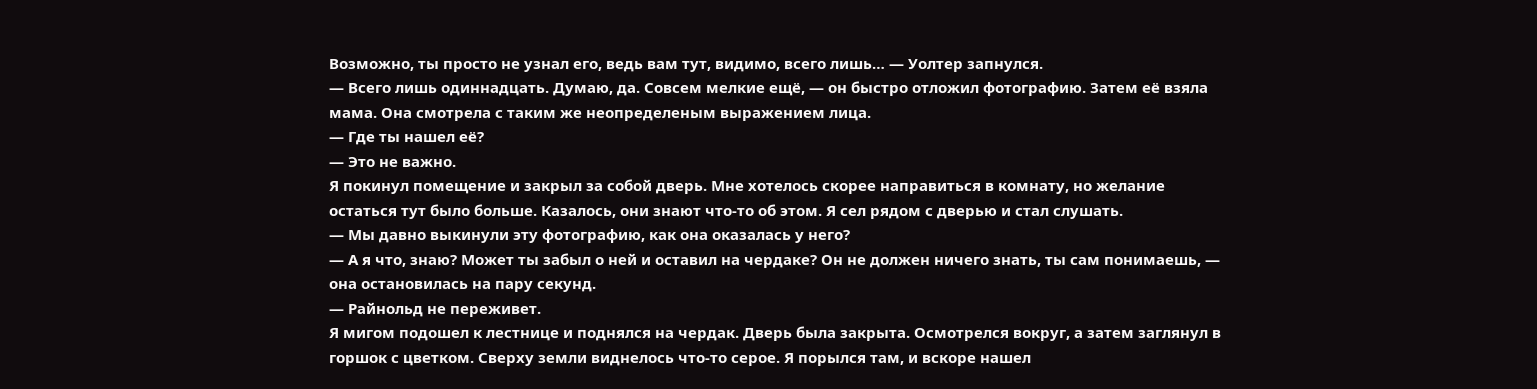Возможно, ты просто не узнал его, ведь вам тут, видимо, всего лишь… — Уолтер запнулся.
— Всего лишь одиннадцать. Думаю, да. Совсем мелкие ещё, — он быстро отложил фотографию. Затем её взяла мама. Она смотрела с таким же неопределеным выражением лица.
— Где ты нашел её?
— Это не важно.
Я покинул помещение и закрыл за собой дверь. Мне хотелось скорее направиться в комнату, но желание остаться тут было больше. Казалось, они знают что-то об этом. Я сел рядом с дверью и стал слушать.
— Мы давно выкинули эту фотографию, как она оказалась у него?
— А я что, знаю? Может ты забыл о ней и оставил на чердаке? Он не должен ничего знать, ты сам понимаешь, — она остановилась на пару секунд.
— Райнольд не переживет.
Я мигом подошел к лестнице и поднялся на чердак. Дверь была закрыта. Осмотрелся вокруг, а затем заглянул в горшок с цветком. Сверху земли виднелось что-то серое. Я порылся там, и вскоре нашел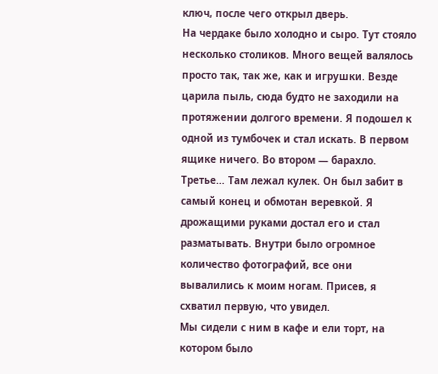ключ, после чего открыл дверь.
На чердаке было холодно и сыро. Тут стояло несколько столиков. Много вещей валялось просто так, так же, как и игрушки. Везде царила пыль, сюда будто не заходили на протяжении долгого времени. Я подошел к одной из тумбочек и стал искать. В первом ящике ничего. Во втором — барахло. Третье… Там лежал кулек. Он был забит в самый конец и обмотан веревкой. Я дрожащими руками достал его и стал разматывать. Внутри было огромное количество фотографий, все они вывалились к моим ногам. Присев, я схватил первую, что увидел.
Мы сидели с ним в кафе и ели торт, на котором было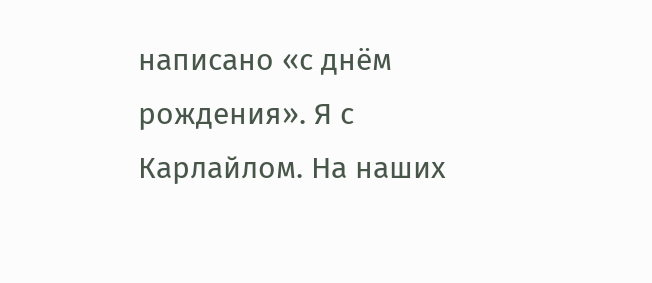написано «с днём рождения». Я с Карлайлом. На наших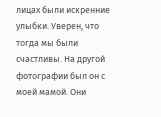лицах были искренние улыбки. Уверен, что тогда мы были счастливы. На другой фотографии был он с моей мамой. Они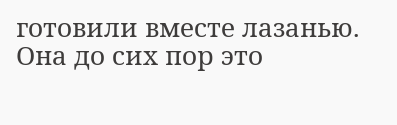готовили вместе лазанью. Она до сих пор это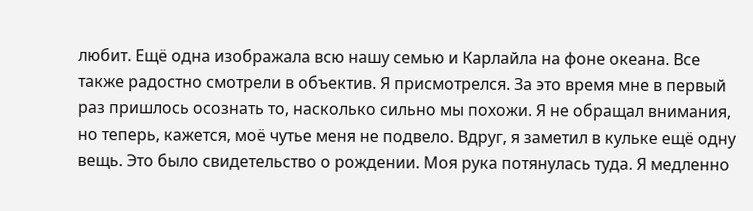любит. Ещё одна изображала всю нашу семью и Карлайла на фоне океана. Все также радостно смотрели в объектив. Я присмотрелся. За это время мне в первый раз пришлось осознать то, насколько сильно мы похожи. Я не обращал внимания, но теперь, кажется, моё чутье меня не подвело. Вдруг, я заметил в кульке ещё одну вещь. Это было свидетельство о рождении. Моя рука потянулась туда. Я медленно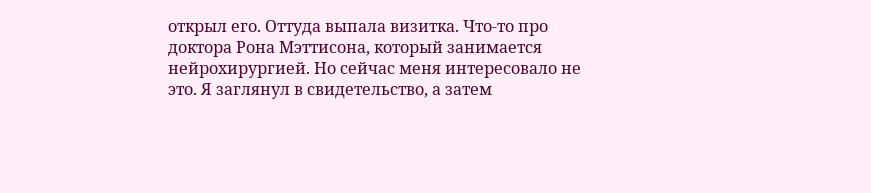открыл его. Оттуда выпала визитка. Что-то про доктора Рона Мэттисона, который занимается нейрохирургией. Но сейчас меня интересовало не это. Я заглянул в свидетельство, а затем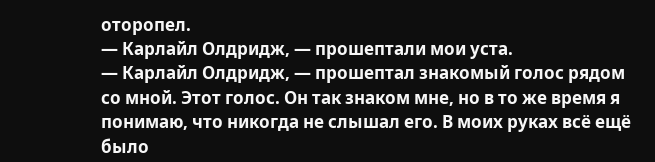оторопел.
— Карлайл Олдридж, — прошептали мои уста.
— Карлайл Олдридж, — прошептал знакомый голос рядом со мной. Этот голос. Он так знаком мне, но в то же время я понимаю, что никогда не слышал его. В моих руках всё ещё было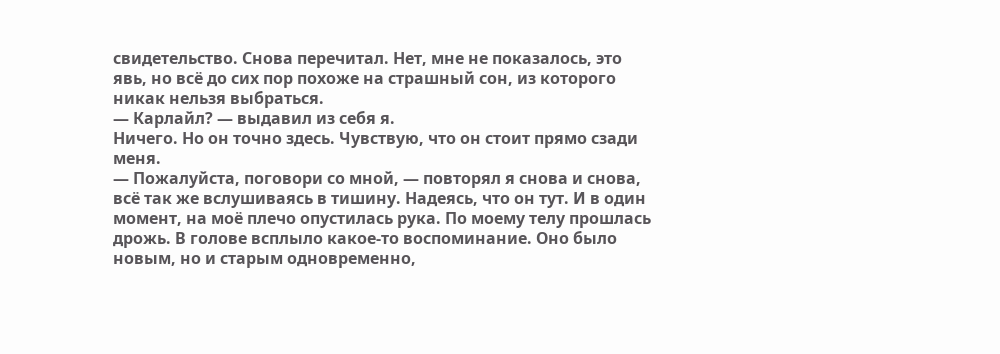свидетельство. Снова перечитал. Нет, мне не показалось, это явь, но всё до сих пор похоже на страшный сон, из которого никак нельзя выбраться.
— Карлайл? — выдавил из себя я.
Ничего. Но он точно здесь. Чувствую, что он стоит прямо сзади меня.
— Пожалуйста, поговори со мной, — повторял я снова и снова, всё так же вслушиваясь в тишину. Надеясь, что он тут. И в один момент, на моё плечо опустилась рука. По моему телу прошлась дрожь. В голове всплыло какое-то воспоминание. Оно было новым, но и старым одновременно,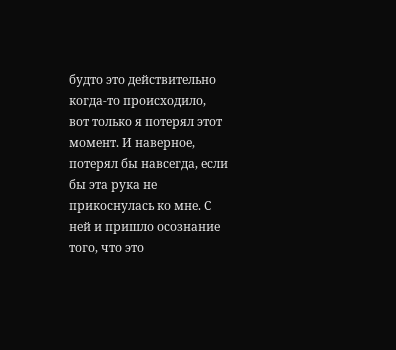будто это действительно когда-то происходило, вот только я потерял этот момент. И наверное, потерял бы навсегда, если бы эта рука не прикоснулась ко мне. С ней и пришло осознание того, что это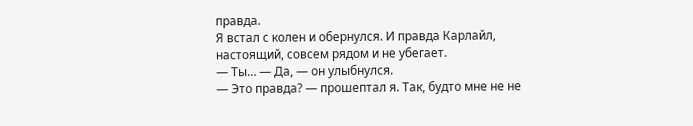правда.
Я встал с колен и обернулся. И правда Карлайл, настоящий, совсем рядом и не убегает.
— Ты… — Да, — он улыбнулся.
— Это правда? — прошептал я. Так, будто мне не не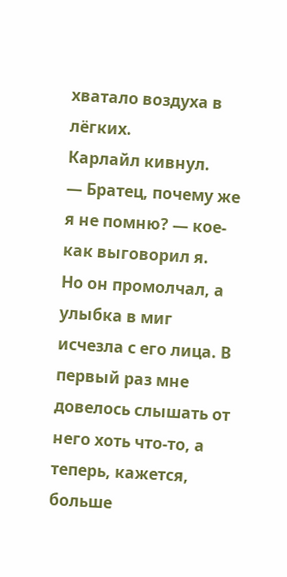хватало воздуха в лёгких.
Карлайл кивнул.
— Братец, почему же я не помню? — кое-как выговорил я.
Но он промолчал, а улыбка в миг исчезла с его лица. В первый раз мне довелось слышать от него хоть что-то, а теперь, кажется, больше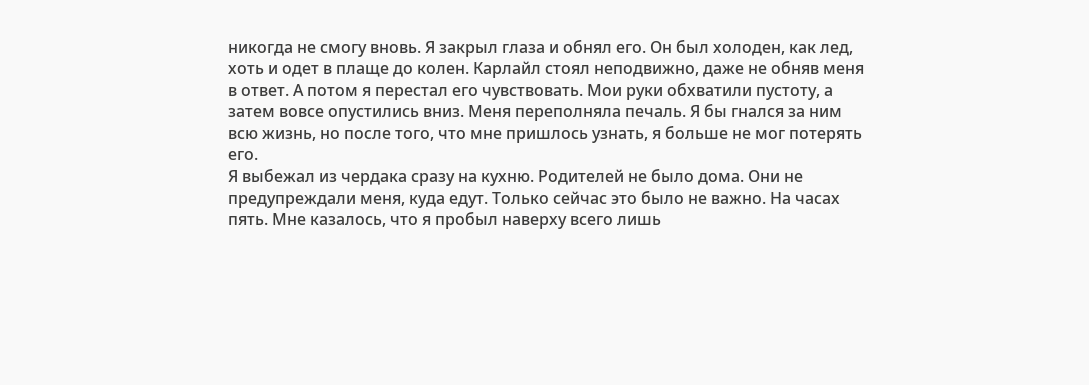никогда не смогу вновь. Я закрыл глаза и обнял его. Он был холоден, как лед, хоть и одет в плаще до колен. Карлайл стоял неподвижно, даже не обняв меня в ответ. А потом я перестал его чувствовать. Мои руки обхватили пустоту, а затем вовсе опустились вниз. Меня переполняла печаль. Я бы гнался за ним всю жизнь, но после того, что мне пришлось узнать, я больше не мог потерять его.
Я выбежал из чердака сразу на кухню. Родителей не было дома. Они не предупреждали меня, куда едут. Только сейчас это было не важно. На часах пять. Мне казалось, что я пробыл наверху всего лишь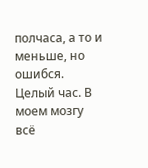полчаса, а то и меньше, но ошибся. Целый час. В моем мозгу всё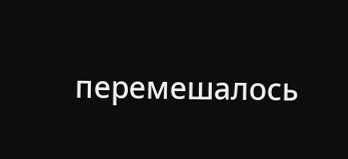перемешалось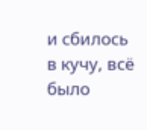и сбилось в кучу, всё было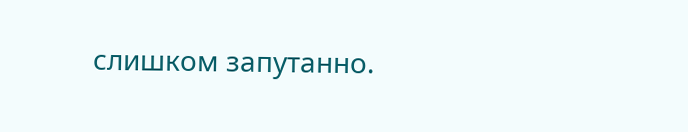слишком запутанно.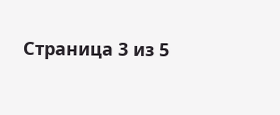Страница 3 из 5